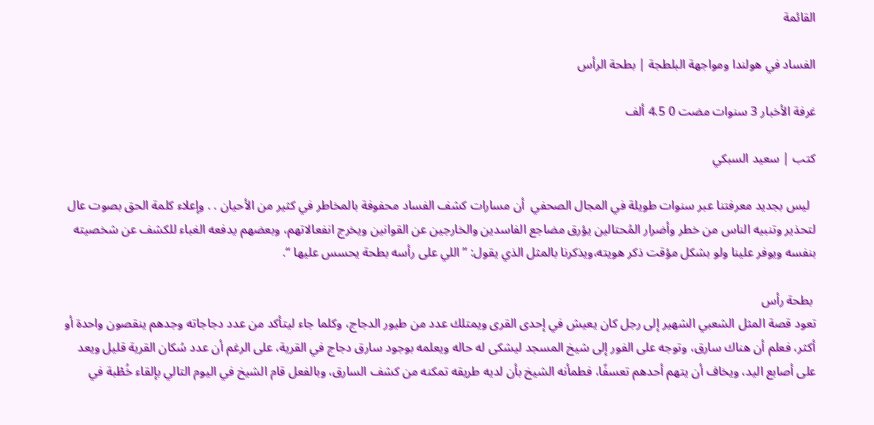القائمة

الفساد في هولندا ومواجهة البلطجة | بطحة الرأس

غرفة الأخبار 3 سنوات مضت 0 4.5 ألف

كتب | سعيد السبكي

  ليس بجديد معرفتنا عبر سنوات طويلة في المجال الصحفي  أن مسارات كشف الفساد محفوفة بالمخاطر في كثير من الأحيان . . وإعلاء كلمة الحق بصوت عال لتحذير وتنبيه الناس من خطر وأضرار المُحتالين يؤرق مضاجع الفاسدين والخارجين عن القوانين ويخرج انفعالاتهم، وبعضهم يدفعه الغباء للكشف عن شخصيته بنفسه ويوفر علينا ولو بشكل مؤقت ذكر هويته،ويذكرنا بالمثل الذي يقول: ” اللي على رأسه بطحة يحسس عليها “.

 بطحة رأس
تعود قصة المثل الشعبي الشهير إلى رجل كان يعيش في إحدى القرى ويمتلك عدد من طيور الدجاج، وكلما جاء ليتأكد من عدد دجاجاته وجدهم ينقصون واحدة أو أكثر، فعلم أن هناك سارق، وتوجه على الفور إلى شيخ المسجد ليشكى له حاله ويعلمه بوجود سارق دجاج في القرية، على الرغم أن عدد سُكان القرية قليل ويعد على أصابع اليد، ويخاف أن يتهم أحدهم تعسفًا، فطمأنه الشيخ بأن لديه طريقه تمكنه من كشف السارق، وبالفعل قام الشيخ في اليوم التالي بإلقاء خُطْبة في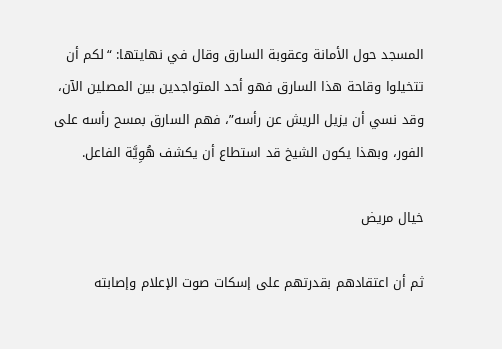المسجد حول الأمانة وعقوبة السارق وقال في نهايتها: “لكم أن تتخيلوا وقاحة هذا السارق فهو أحد المتواجدين بين المصلين الآن، وقد نسي أن يزيل الريش عن رأسه”، فهم السارق بمسح رأسه على الفور، وبهذا يكون الشيخ قد استطاع أن يكشف هُوِيَّة الفاعل.

خيال مريض

ثم أن اعتقادهم بقدرتهم على إسكات صوت الإعلام وإصابته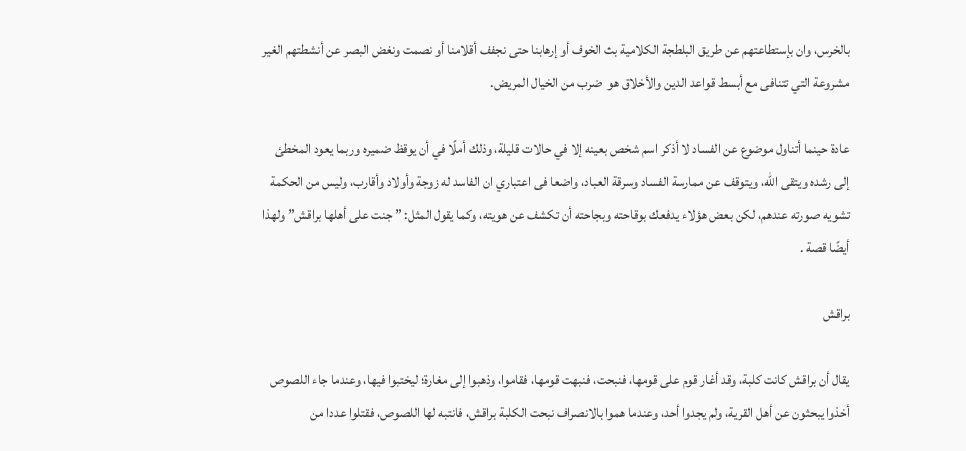بالخرس، وان بإستطاعتهم عن طريق البلطجة الكلامية بث الخوف أو إرهابنا حتى نجفف أقلامنا أو نصمت ونغض البصر عن أنشطتهم الغير مشروعة التي تتنافى مع أبسط قواعد الدين والأخلاق هو  ضرب من الخيال المريض.

عادة حينما أتناول موضوع عن الفساد لا أذكر اسم شخص بعينه إلا في حالات قليلة، وذلك أملًا في أن يوقظ ضميره وربما يعود المخطئ إلى رشده ويتقى الله، ويتوقف عن ممارسة الفساد وسرقة العباد، واضعا فى اعتباري ان الفاسد له زوجة وأولاد وأقارب، وليس من الحكمة تشويه صورته عندهم، لكن بعض هؤلاء يدفعك بوقاحته وبجاحته أن تكشف عن هويته، وكما يقول المثل: ” جنت على أهلها براقش” ولهذا أيضًا قصة .

براقش

يقال أن براقش كانت كلبة، وقد أغار قوم على قومها، فنبحت، فنبهت قومها، فقاموا، وذهبوا إلى مغارة؛ ليختبوا فيها، وعندما جاء اللصوص أخذوا يبحثون عن أهل القرية، ولم يجدوا أحد، وعندما هموا بالانصراف نبحت الكلبة براقش، فانتبه لها اللصوص، فقتلوا عددا من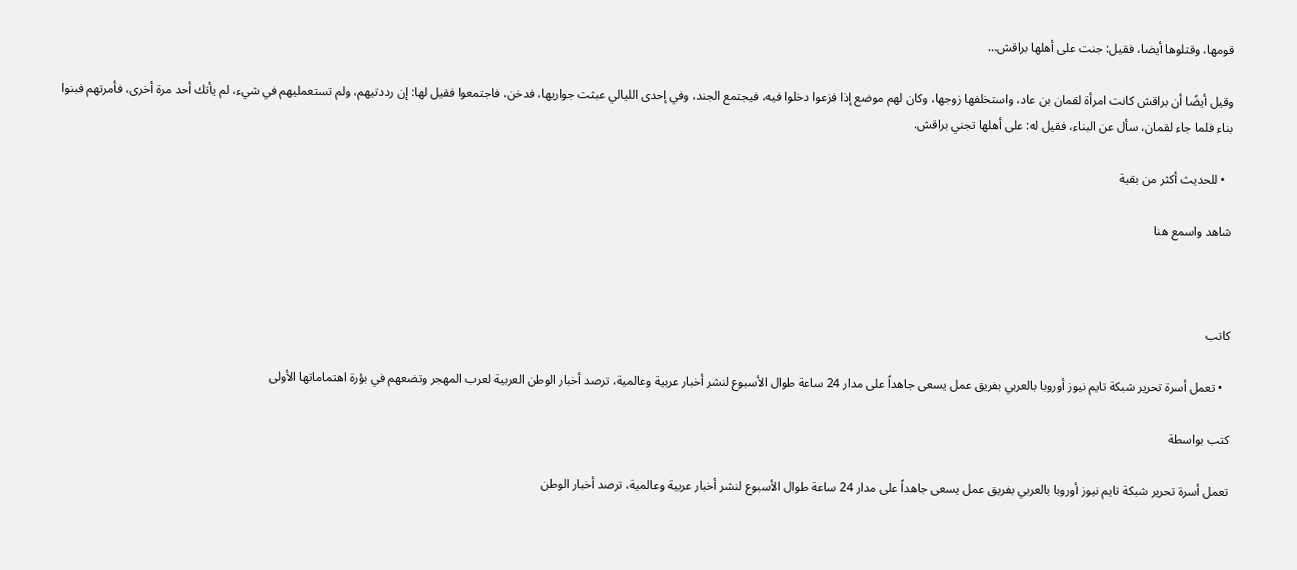قومها، وقتلوها أيضا، فقيل: جنت على أهلها براقش…

وقيل أيضًا أن براقش كانت امرأة لقمان بن عاد، واستخلفها زوجها، وكان لهم موضع إذا فزعوا دخلوا فيه، فيجتمع الجند، وفي إحدى الليالي عبثت جواريها، فدخن، فاجتمعوا فقيل لها: إن رددتيهم، ولم تستعمليهم في شيء، لم يأتك أحد مرة أخرى، فأمرتهم فبنوا بناء فلما جاء لقمان، سأل عن البناء، فقيل له: على أهلها تجني براقش.

  • للحديث أكثر من بقية

شاهد واسمع هنا



كاتب

  • تعمل أسرة تحرير شبكة تايم نيوز أوروبا بالعربي بفريق عمل يسعى جاهداً على مدار 24 ساعة طوال الأسبوع لنشر أخبار عربية وعالمية، ترصد أخبار الوطن العربية لعرب المهجر وتضعهم في بؤرة اهتماماتها الأولى

كتب بواسطة

تعمل أسرة تحرير شبكة تايم نيوز أوروبا بالعربي بفريق عمل يسعى جاهداً على مدار 24 ساعة طوال الأسبوع لنشر أخبار عربية وعالمية، ترصد أخبار الوطن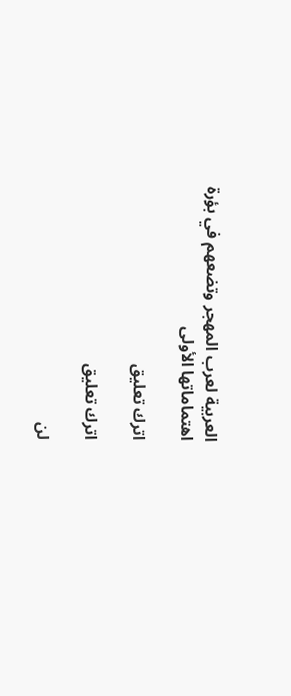العربية لعرب المهجر وتضعهم في بؤرة اهتماماتها الأولى

اترك تعليق

اترك تعليق

لن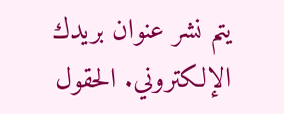يتم نشر عنوان بريدك الإلكتروني. الحقول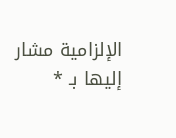الإلزامية مشار إليها بـ *